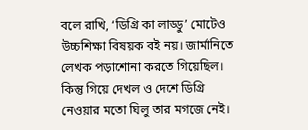বলে রাখি, ‘ডিগ্রি কা লাড্ডু’ মোটেও উচ্চশিক্ষা বিষয়ক বই নয়। জার্মানিতে লেখক পড়াশোনা করতে গিয়েছিল। কিন্তু গিয়ে দেখল ও দেশে ডিগ্রি নেওয়ার মতো ঘিলু তার মগজে নেই।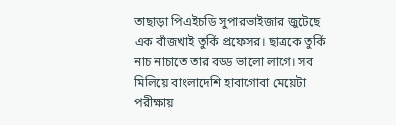তাছাড়া পিএইচডি সুপারভাইজার জুটেছে এক বাঁজখাই তুর্কি প্রফেসর। ছাত্রকে তুর্কি নাচ নাচাতে তার বড্ড ভালো লাগে। সব মিলিয়ে বাংলাদেশি হাবাগোবা মেয়েটা পরীক্ষায়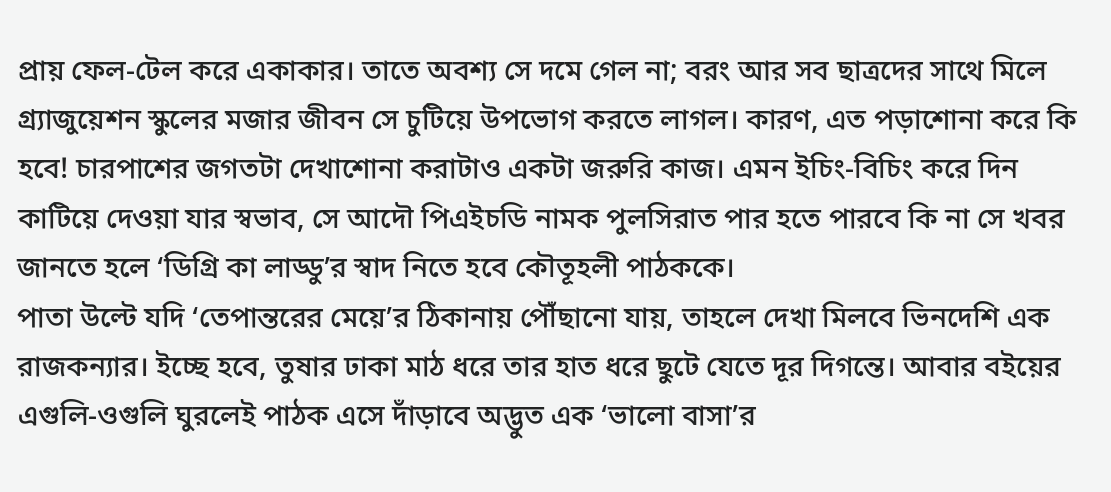প্রায় ফেল-টেল করে একাকার। তাতে অবশ্য সে দমে গেল না; বরং আর সব ছাত্রদের সাথে মিলে গ্র্যাজুয়েশন স্কুলের মজার জীবন সে চুটিয়ে উপভোগ করতে লাগল। কারণ, এত পড়াশোনা করে কি হবে! চারপাশের জগতটা দেখাশোনা করাটাও একটা জরুরি কাজ। এমন ইচিং-বিচিং করে দিন কাটিয়ে দেওয়া যার স্বভাব, সে আদৌ পিএইচডি নামক পুলসিরাত পার হতে পারবে কি না সে খবর জানতে হলে ‘ডিগ্রি কা লাড্ডু’র স্বাদ নিতে হবে কৌতূহলী পাঠককে।
পাতা উল্টে যদি ‘তেপান্তরের মেয়ে’র ঠিকানায় পৌঁছানো যায়, তাহলে দেখা মিলবে ভিনদেশি এক রাজকন্যার। ইচ্ছে হবে, তুষার ঢাকা মাঠ ধরে তার হাত ধরে ছুটে যেতে দূর দিগন্তে। আবার বইয়ের এগুলি-ওগুলি ঘুরলেই পাঠক এসে দাঁড়াবে অদ্ভুত এক ‘ভালো বাসা’র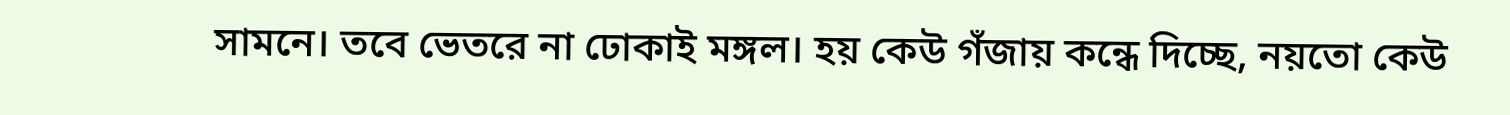সামনে। তবে ভেতরে না ঢোকাই মঙ্গল। হয় কেউ গঁজায় কন্ধে দিচ্ছে, নয়তো কেউ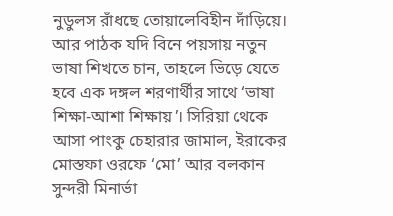নুডুলস রাঁধছে তোয়ালেবিহীন দাঁড়িয়ে।
আর পাঠক যদি বিনে পয়সায় নতুন ভাষা শিখতে চান, তাহলে ভিড়ে যেতে হবে এক দঙ্গল শরণার্থীর সাথে ‘ভাষা শিক্ষা-আশা শিক্ষায়’। সিরিয়া থেকে আসা পাংকু চেহারার জামাল, ইরাকের মোস্তফা ওরফে ‘মো’ আর বলকান সুন্দরী মিনার্ভা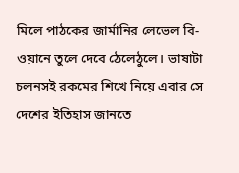মিলে পাঠকের জার্মানির লেভেল বি-ওয়ানে তুলে দেবে ঠেলেঠুলে। ভাষাটা চলনসই রকমের শিখে নিয়ে এবার সে দেশের ইতিহাস জানতে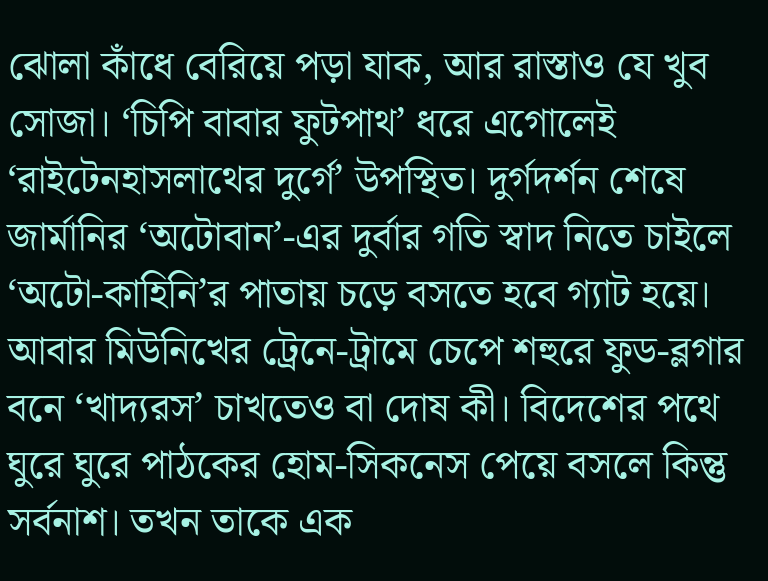ঝোলা কাঁধে বেরিয়ে পড়া যাক, আর রাস্তাও যে খুব সোজা। ‘চিপি বাবার ফুটপাথ’ ধরে এগোলেই ‘রাইটেনহাসলাথের দুর্গে’ উপস্থিত। দুর্গদর্শন শেষে জার্মানির ‘অটোবান’-এর দুর্বার গতি স্বাদ নিতে চাইলে ‘অটো-কাহিনি’র পাতায় চড়ে বসতে হবে গ্যাট হয়ে। আবার মিউনিখের ট্রেনে-ট্রামে চেপে শহুরে ফুড-ব্লগার বনে ‘খাদ্যরস’ চাখতেও বা দোষ কী। বিদেশের পথে ঘুরে ঘুরে পাঠকের হোম-সিকনেস পেয়ে বসলে কিন্তু সর্বনাশ। তখন তাকে এক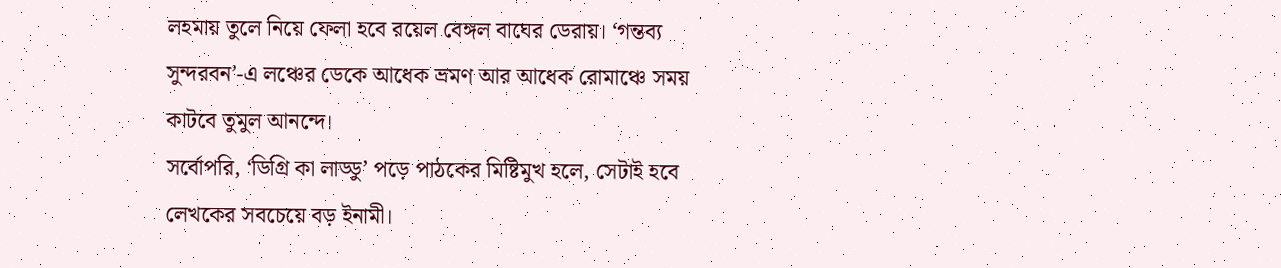লহমায় তুলে নিয়ে ফেলা হবে রয়েল বেঙ্গল বাঘের ডেরায়। ‘গন্তব্য সুন্দরবন’-এ লঞ্চের ডেকে আধেক ভ্রমণ আর আধেক রোমাঞ্চে সময় কাটবে তুমুল আনন্দে।
সর্বোপরি, ‘ডিগ্রি কা লাড্ডু’ পড়ে পাঠকের মিষ্টিমুখ হলে, সেটাই হবে লেখকের সবচেয়ে বড় ইনামী।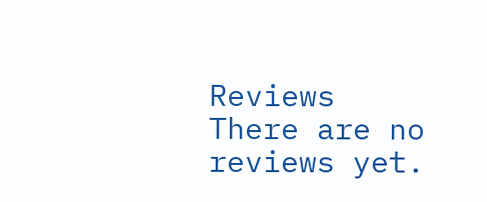Reviews
There are no reviews yet.